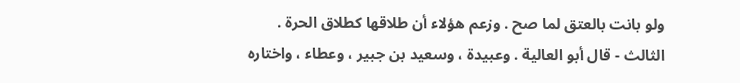ولو بانت بالعتق لما صح . وزعم هؤلاء أن طلاقها كطلاق الحرة .
الثالث - قال أبو العالية . وعبيدة ، وسعيد بن جبير ، وعطاء ، واختاره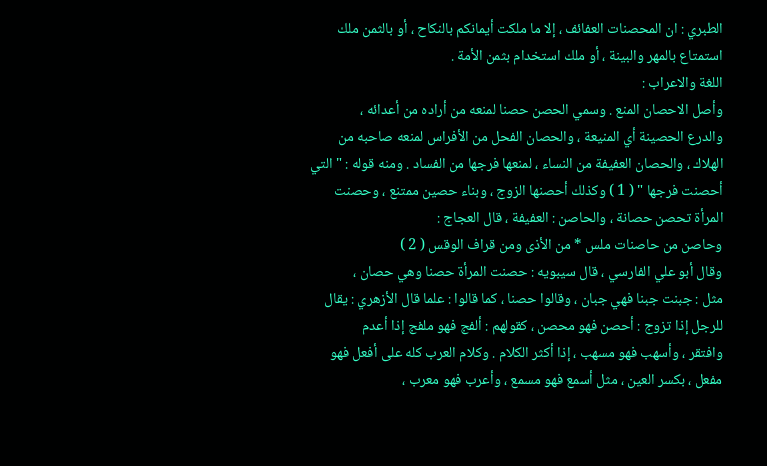الطبري : ان المحصنات العفائف ، إلا ما ملكت أيمانكم بالنكاح ، أو بالثمن ملك
استمتاع بالمهر والبينة ، أو ملك استخدام بثمن الأمة .
اللغة والاعراب :
وأصل الاحصان المنع . وسمي الحصن حصنا لمنعه من أراده من أعدائه ،
والدرع الحصينة أي المنيعة ، والحصان الفحل من الأفراس لمنعه صاحبه من
الهلاك ، والحصان العفيفة من النساء ، لمنعها فرجها من الفساد . ومنه قوله : " التي
أحصنت فرجها " ( 1 ) وكذلك أحصنها الزوج ، وبناء حصين ممتنع ، وحصنت
المرأة تحصن حصانة ، والحاصن : العفيفة ، قال العجاج :
وحاصن من حاصنات ملس * من الأذى ومن قراف الوقس ( 2 )
وقال أبو علي الفارسي ، قال سيبويه : حصنت المرأة حصنا وهي حصان ،
مثل : جبنت جبنا فهي جبان ، وقالوا حصنا ، كما قالوا : علما قال الأزهري : يقال
للرجل إذا تزوج : أحصن فهو محصن ، كقولهم : ألفج فهو ملفج إذا أعدم
وافتقر ، وأسهب فهو مسهب ، إذا أكثر الكلام . وكلام العرب كله على أفعل فهو
مفعل ، بكسر العين ، مثل أسمع فهو مسمع ، وأعرب فهو معرب ،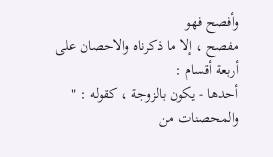وأفصح فهو
مفصح ، إلا ما ذكرناه والاحصان على أربعة أقسام :
أحدها - يكون بالزوجة ، كقوله : " والمحصنات من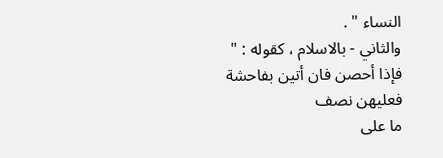النساء " .
والثاني - بالاسلام ، كقوله : " فإذا أحصن فان أتين بفاحشة فعليهن نصف
ما على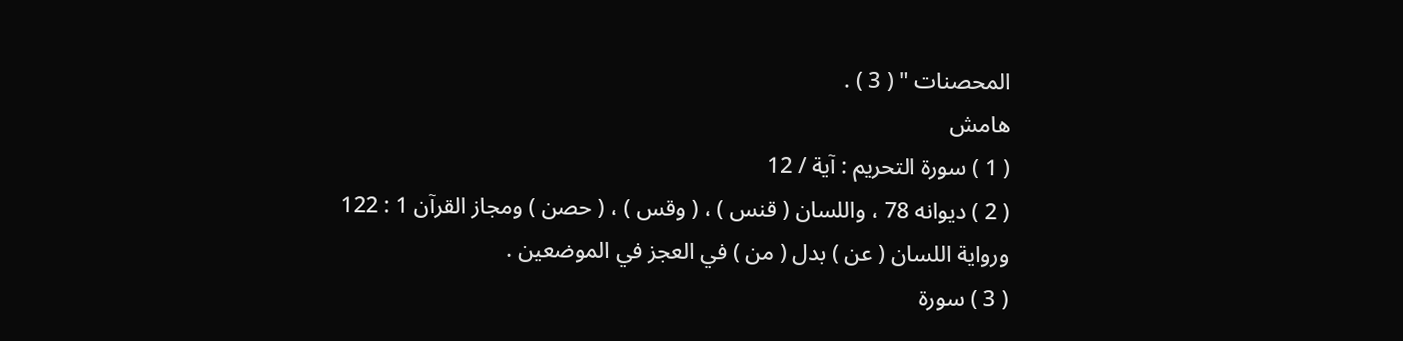المحصنات " ( 3 ) .
هامش
( 1 ) سورة التحريم : آية / 12
( 2 ) ديوانه 78 ، واللسان ( قنس ) ، ( وقس ) ، ( حصن ) ومجاز القرآن 1 : 122
ورواية اللسان ( عن ) بدل ( من ) في العجز في الموضعين .
( 3 ) سورة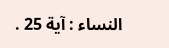النساء : آية 25 .